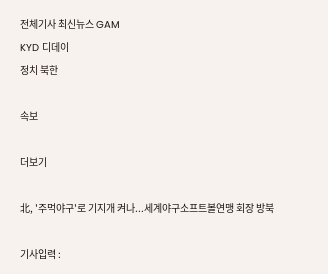전체기사 최신뉴스 GAM
KYD 디데이
정치 북한

속보

더보기

北, '주먹야구'로 기지개 켜나...세계야구소프트볼연맹 회장 방북

기사입력 :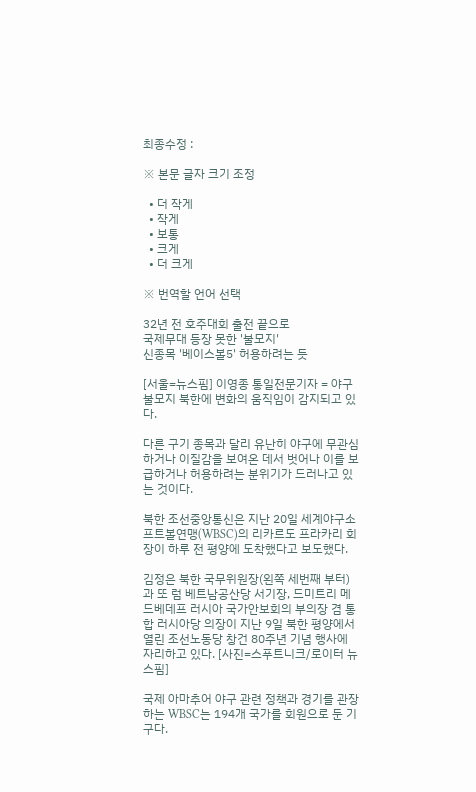최종수정 :

※ 본문 글자 크기 조정

  • 더 작게
  • 작게
  • 보통
  • 크게
  • 더 크게

※ 번역할 언어 선택

32년 전 호주대회 출전 끝으로
국제무대 등장 못한 '불모지'
신종목 '베이스볼5' 허용하려는 듯

[서울=뉴스핌] 이영종 통일전문기자 = 야구 불모지 북한에 변화의 움직임이 감지되고 있다.

다른 구기 종목과 달리 유난히 야구에 무관심하거나 이질감을 보여온 데서 벗어나 이를 보급하거나 허용하려는 분위기가 드러나고 있는 것이다.

북한 조선중앙통신은 지난 20일 세계야구소프트볼연맹(WBSC)의 리카르도 프라카리 회장이 하루 전 평양에 도착했다고 보도했다.

김정은 북한 국무위원장(왼쪽 세번째 부터)과 또 럼 베트남공산당 서기장, 드미트리 메드베데프 러시아 국가안보회의 부의장 겸 통합 러시아당 의장이 지난 9일 북한 평양에서 열린 조선노동당 창건 80주년 기념 행사에 자리하고 있다. [사진=스푸트니크/로이터 뉴스핌]

국제 아마추어 야구 관련 정책과 경기를 관장하는 WBSC는 194개 국가를 회원으로 둔 기구다.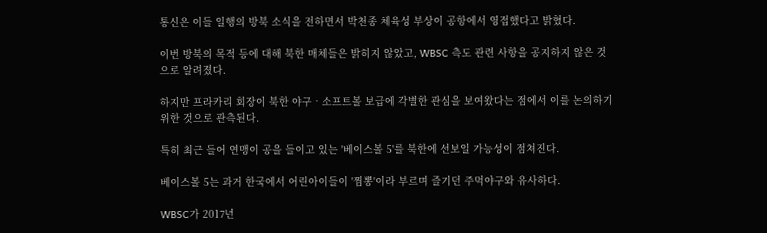통신은 이들 일행의 방북 소식을 전하면서 박천종 체육성 부상이 공항에서 영접했다고 밝혔다.

이번 방북의 목적 등에 대해 북한 매체들은 밝히지 않았고, WBSC 측도 관련 사항을 공지하지 않은 것으로 알려졌다.

하지만 프라카리 회장이 북한 야구‧소프트볼 보급에 각별한 관심을 보여왔다는 점에서 이를 논의하기 위한 것으로 관측된다.

특히 최근 들어 연맹이 공을 들이고 있는 '베이스볼 5'를 북한에 선보일 가능성이 점쳐진다.

베이스볼 5는 과거 한국에서 어린아이들이 '찜뽕'이라 부르며 즐기던 주먹야구와 유사하다.

WBSC가 2017년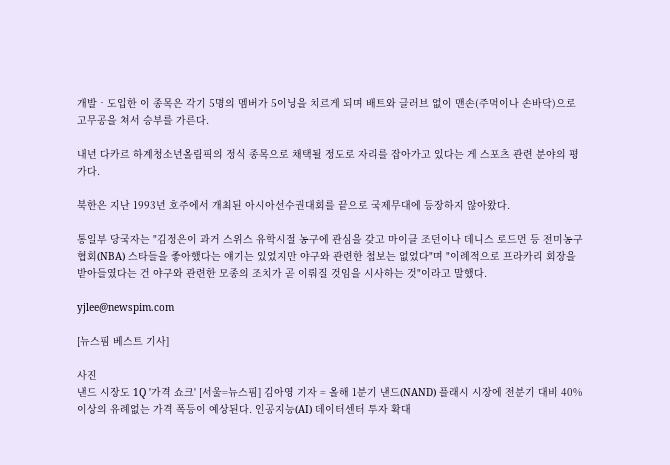개발‧도입한 이 종목은 각기 5명의 멤버가 5이닝을 치르게 되며 배트와 글러브 없이 맨손(주먹이나 손바닥)으로 고무공을 쳐서 승부를 가른다.

내년 다카르 하계청소년올림픽의 정식 종목으로 채택될 정도로 자리를 잡아가고 있다는 게 스포츠 관련 분야의 평가다.

북한은 지난 1993년 호주에서 개최된 아시아선수권대회를 끝으로 국제무대에 등장하지 않아왔다.

통일부 당국자는 "김정은이 과거 스위스 유학시절 농구에 관심을 갖고 마이클 조던이나 데니스 로드먼 등 전미농구협회(NBA) 스타들을 좋아했다는 얘기는 있었지만 야구와 관련한 첩보는 없었다"며 "이례적으로 프라카리 회장을 받아들였다는 건 야구와 관련한 모종의 조치가 곧 이뤄질 것임을 시사하는 것"이라고 말했다.

yjlee@newspim.com

[뉴스핌 베스트 기사]

사진
낸드 시장도 1Q '가격 쇼크' [서울=뉴스핌] 김아영 기자 = 올해 1분기 낸드(NAND) 플래시 시장에 전분기 대비 40% 이상의 유례없는 가격 폭등이 예상된다. 인공지능(AI) 데이터센터 투자 확대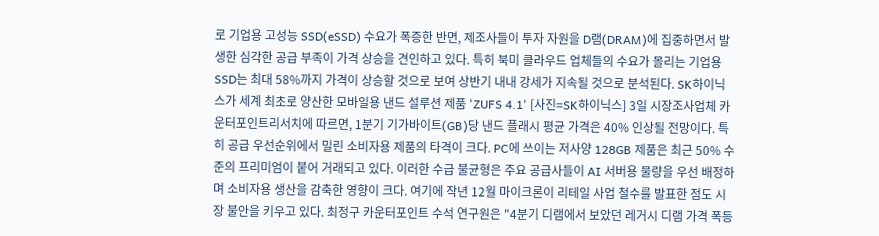로 기업용 고성능 SSD(eSSD) 수요가 폭증한 반면, 제조사들이 투자 자원을 D램(DRAM)에 집중하면서 발생한 심각한 공급 부족이 가격 상승을 견인하고 있다. 특히 북미 클라우드 업체들의 수요가 몰리는 기업용 SSD는 최대 58%까지 가격이 상승할 것으로 보여 상반기 내내 강세가 지속될 것으로 분석된다. SK하이닉스가 세계 최초로 양산한 모바일용 낸드 설루션 제품 'ZUFS 4.1' [사진=SK하이닉스] 3일 시장조사업체 카운터포인트리서치에 따르면, 1분기 기가바이트(GB)당 낸드 플래시 평균 가격은 40% 인상될 전망이다. 특히 공급 우선순위에서 밀린 소비자용 제품의 타격이 크다. PC에 쓰이는 저사양 128GB 제품은 최근 50% 수준의 프리미엄이 붙어 거래되고 있다. 이러한 수급 불균형은 주요 공급사들이 AI 서버용 물량을 우선 배정하며 소비자용 생산을 감축한 영향이 크다. 여기에 작년 12월 마이크론이 리테일 사업 철수를 발표한 점도 시장 불안을 키우고 있다. 최정구 카운터포인트 수석 연구원은 "4분기 디램에서 보았던 레거시 디램 가격 폭등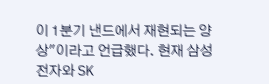이 1분기 낸드에서 재현되는 양상"이라고 언급했다. 현재 삼성전자와 SK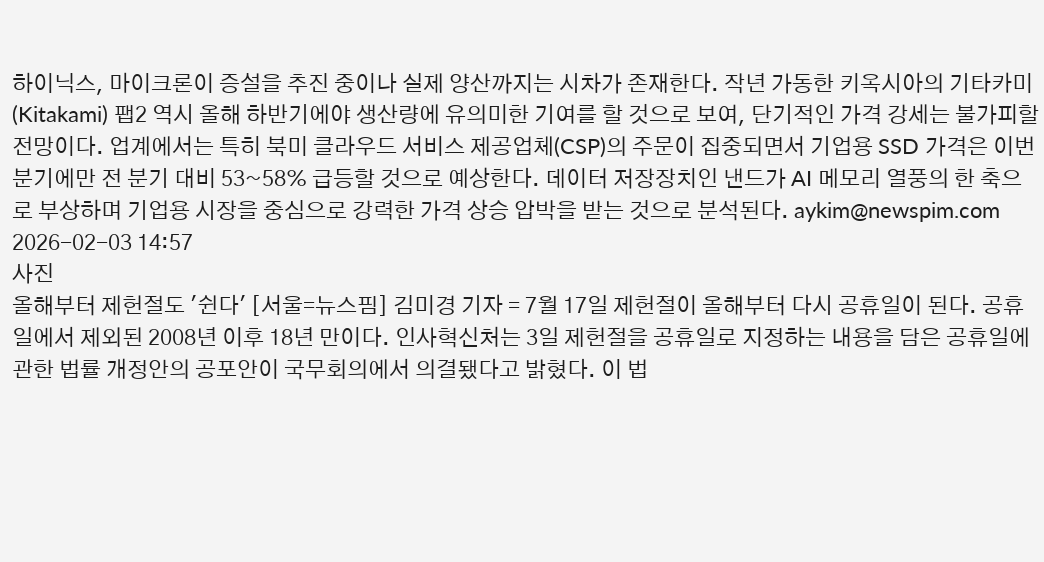하이닉스, 마이크론이 증설을 추진 중이나 실제 양산까지는 시차가 존재한다. 작년 가동한 키옥시아의 기타카미(Kitakami) 팹2 역시 올해 하반기에야 생산량에 유의미한 기여를 할 것으로 보여, 단기적인 가격 강세는 불가피할 전망이다. 업계에서는 특히 북미 클라우드 서비스 제공업체(CSP)의 주문이 집중되면서 기업용 SSD 가격은 이번 분기에만 전 분기 대비 53~58% 급등할 것으로 예상한다. 데이터 저장장치인 낸드가 AI 메모리 열풍의 한 축으로 부상하며 기업용 시장을 중심으로 강력한 가격 상승 압박을 받는 것으로 분석된다. aykim@newspim.com 2026-02-03 14:57
사진
올해부터 제헌절도 '쉰다' [서울=뉴스핌] 김미경 기자 = 7월 17일 제헌절이 올해부터 다시 공휴일이 된다. 공휴일에서 제외된 2008년 이후 18년 만이다. 인사혁신처는 3일 제헌절을 공휴일로 지정하는 내용을 담은 공휴일에 관한 법률 개정안의 공포안이 국무회의에서 의결됐다고 밝혔다. 이 법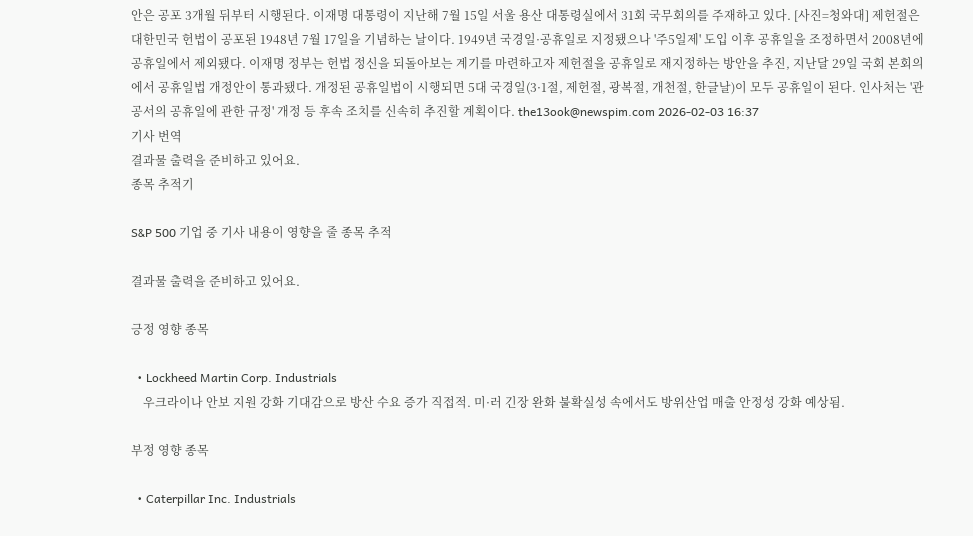안은 공포 3개월 뒤부터 시행된다. 이재명 대통령이 지난해 7월 15일 서울 용산 대통령실에서 31회 국무회의를 주재하고 있다. [사진=청와대] 제헌절은 대한민국 헌법이 공포된 1948년 7월 17일을 기념하는 날이다. 1949년 국경일·공휴일로 지정됐으나 '주5일제' 도입 이후 공휴일을 조정하면서 2008년에 공휴일에서 제외됐다. 이재명 정부는 헌법 정신을 되돌아보는 계기를 마련하고자 제헌절을 공휴일로 재지정하는 방안을 추진, 지난달 29일 국회 본회의에서 공휴일법 개정안이 통과됐다. 개정된 공휴일법이 시행되면 5대 국경일(3·1절, 제헌절, 광복절, 개천절, 한글날)이 모두 공휴일이 된다. 인사처는 '관공서의 공휴일에 관한 규정' 개정 등 후속 조치를 신속히 추진할 계획이다. the13ook@newspim.com 2026-02-03 16:37
기사 번역
결과물 출력을 준비하고 있어요.
종목 추적기

S&P 500 기업 중 기사 내용이 영향을 줄 종목 추적

결과물 출력을 준비하고 있어요.

긍정 영향 종목

  • Lockheed Martin Corp. Industrials
    우크라이나 안보 지원 강화 기대감으로 방산 수요 증가 직접적. 미·러 긴장 완화 불확실성 속에서도 방위산업 매출 안정성 강화 예상됨.

부정 영향 종목

  • Caterpillar Inc. Industrials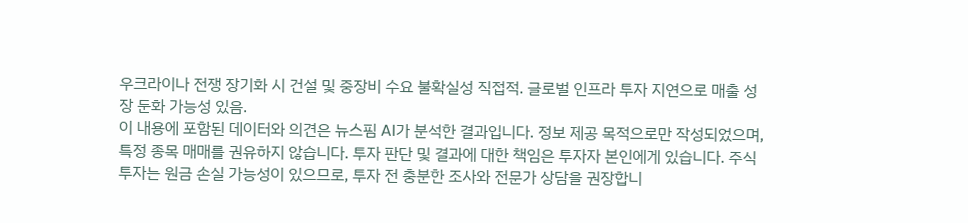우크라이나 전쟁 장기화 시 건설 및 중장비 수요 불확실성 직접적. 글로벌 인프라 투자 지연으로 매출 성장 둔화 가능성 있음.
이 내용에 포함된 데이터와 의견은 뉴스핌 AI가 분석한 결과입니다. 정보 제공 목적으로만 작성되었으며, 특정 종목 매매를 권유하지 않습니다. 투자 판단 및 결과에 대한 책임은 투자자 본인에게 있습니다. 주식 투자는 원금 손실 가능성이 있으므로, 투자 전 충분한 조사와 전문가 상담을 권장합니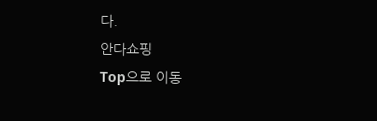다.
안다쇼핑
Top으로 이동